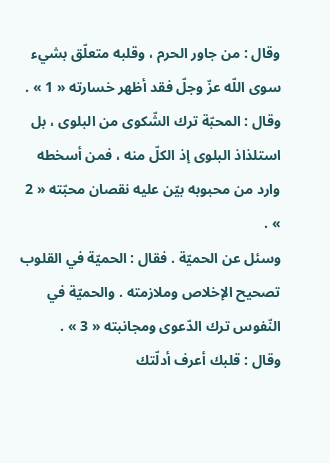وقال : من جاور الحرم ، وقلبه متعلّق بشيء سوى اللّه عزّ وجلّ فقد أظهر خسارته « 1 » .
وقال : المحبّة ترك الشّكوى من البلوى ، بل استلذاذ البلوى إذ الكلّ منه ، فمن أسخطه وارد من محبوبه بيّن عليه نقصان محبّته « 2 » .
وسئل عن الحميّة . فقال : الحميّة في القلوب تصحيح الإخلاص وملازمته . والحميّة في النّفوس ترك الدّعوى ومجانبته « 3 » .
وقال : قلبك أعرف أدلّتك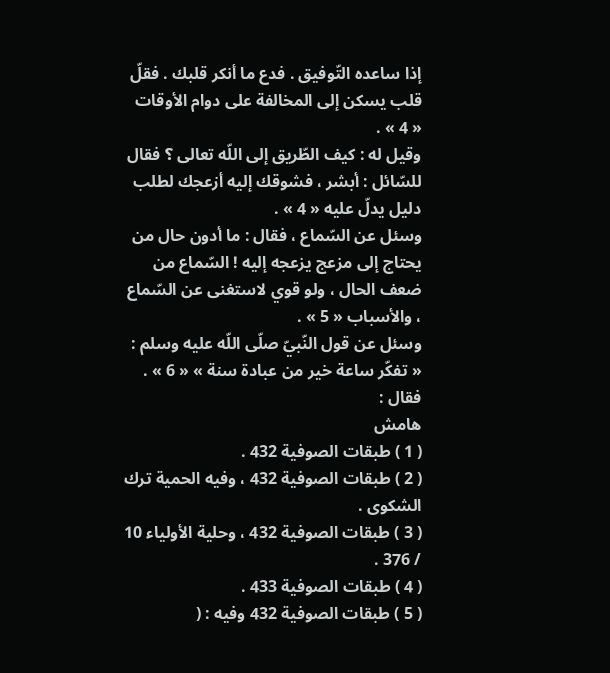إذا ساعده التّوفيق . فدع ما أنكر قلبك . فقلّ قلب يسكن إلى المخالفة على دوام الأوقات « 4 » .
وقيل له : كيف الطّريق إلى اللّه تعالى ؟ فقال للسّائل : أبشر ، فشوقك إليه أزعجك لطلب دليل يدلّ عليه « 4 » .
وسئل عن السّماع ، فقال : ما أدون حال من يحتاج إلى مزعج يزعجه إليه ! السّماع من ضعف الحال ، ولو قوي لاستغنى عن السّماع ، والأسباب « 5 » .
وسئل عن قول النّبيّ صلّى اللّه عليه وسلم : « تفكّر ساعة خير من عبادة سنة » « 6 » . فقال :
هامش
( 1 ) طبقات الصوفية 432 .
( 2 ) طبقات الصوفية 432 ، وفيه الحمية ترك الشكوى .
( 3 ) طبقات الصوفية 432 ، وحلية الأولياء 10 / 376 .
( 4 ) طبقات الصوفية 433 .
( 5 ) طبقات الصوفية 432 وفيه : (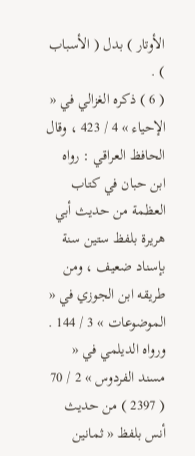الأوتار ) بدل ( الأسباب ) .
( 6 ) ذكره الغزالي في « الإحياء » 4 / 423 ، وقال الحافظ العراقي : رواه ابن حبان في كتاب العظمة من حديث أبي هريرة بلفظ ستين سنة بإسناد ضعيف ، ومن طريقه ابن الجوزي في « الموضوعات » 3 / 144 . ورواه الديلمي في « مسند الفردوس » 2 / 70 ( 2397 ) من حديث أنس بلفظ « ثمانين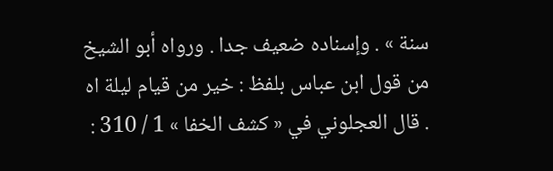سنة » . وإسناده ضعيف جدا . ورواه أبو الشيخ من قول ابن عباس بلفظ : خير من قيام ليلة اه . قال العجلوني في « كشف الخفا » 1 / 310 :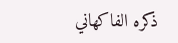ذكره الفاكهاني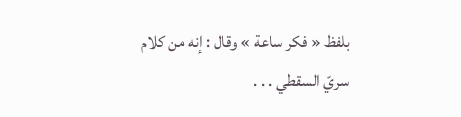بلفظ « فكر ساعة » وقال : إنه من كلام سريّ السقطي . . .